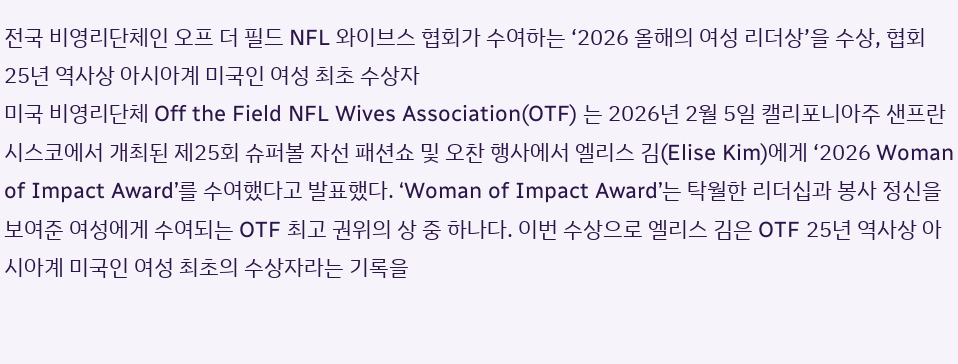전국 비영리단체인 오프 더 필드 NFL 와이브스 협회가 수여하는 ‘2026 올해의 여성 리더상’을 수상, 협회 25년 역사상 아시아계 미국인 여성 최초 수상자
미국 비영리단체 Off the Field NFL Wives Association(OTF) 는 2026년 2월 5일 캘리포니아주 샌프란시스코에서 개최된 제25회 슈퍼볼 자선 패션쇼 및 오찬 행사에서 엘리스 김(Elise Kim)에게 ‘2026 Woman of Impact Award’를 수여했다고 발표했다. ‘Woman of Impact Award’는 탁월한 리더십과 봉사 정신을 보여준 여성에게 수여되는 OTF 최고 권위의 상 중 하나다. 이번 수상으로 엘리스 김은 OTF 25년 역사상 아시아계 미국인 여성 최초의 수상자라는 기록을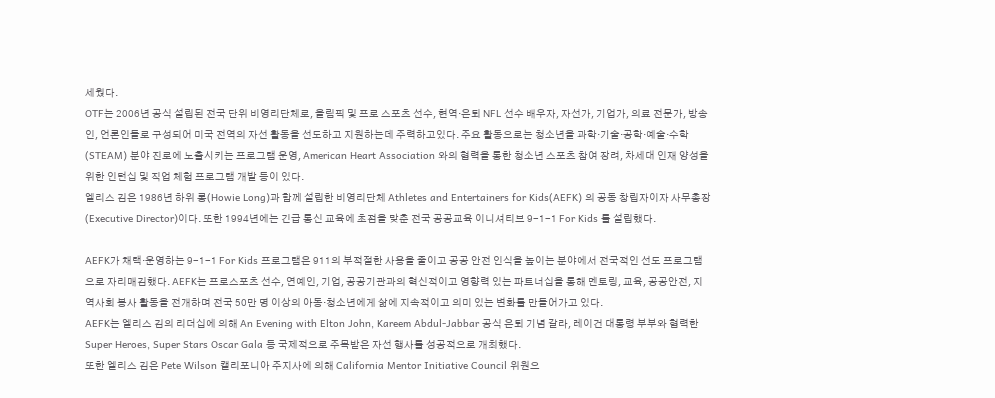세웠다.
OTF는 2006년 공식 설립된 전국 단위 비영리단체로, 올림픽 및 프로 스포츠 선수, 현역·은퇴 NFL 선수 배우자, 자선가, 기업가, 의료 전문가, 방송인, 언론인들로 구성되어 미국 전역의 자선 활동을 선도하고 지원하는데 주력하고있다. 주요 활동으로는 청소년을 과학·기술·공학·예술·수학(STEAM) 분야 진로에 노출시키는 프로그램 운영, American Heart Association 와의 협력을 통한 청소년 스포츠 참여 장려, 차세대 인재 양성을 위한 인턴십 및 직업 체험 프로그램 개발 등이 있다.
엘리스 김은 1986년 하위 롱(Howie Long)과 함께 설립한 비영리단체 Athletes and Entertainers for Kids(AEFK) 의 공동 창립자이자 사무총장(Executive Director)이다. 또한 1994년에는 긴급 통신 교육에 초점을 맞춘 전국 공공교육 이니셔티브 9-1-1 For Kids 를 설립했다.

AEFK가 채택·운영하는 9-1-1 For Kids 프로그램은 911의 부적절한 사용을 줄이고 공공 안전 인식을 높이는 분야에서 전국적인 선도 프로그램으로 자리매김했다. AEFK는 프로스포츠 선수, 연예인, 기업, 공공기관과의 혁신적이고 영향력 있는 파트너십을 통해 멘토링, 교육, 공공안전, 지역사회 봉사 활동을 전개하며 전국 50만 명 이상의 아동·청소년에게 삶에 지속적이고 의미 있는 변화를 만들어가고 있다.
AEFK는 엘리스 김의 리더십에 의해 An Evening with Elton John, Kareem Abdul-Jabbar 공식 은퇴 기념 갈라, 레이건 대통령 부부와 협력한 Super Heroes, Super Stars Oscar Gala 등 국제적으로 주목받은 자선 행사를 성공적으로 개최했다.
또한 엘리스 김은 Pete Wilson 캘리포니아 주지사에 의해 California Mentor Initiative Council 위원으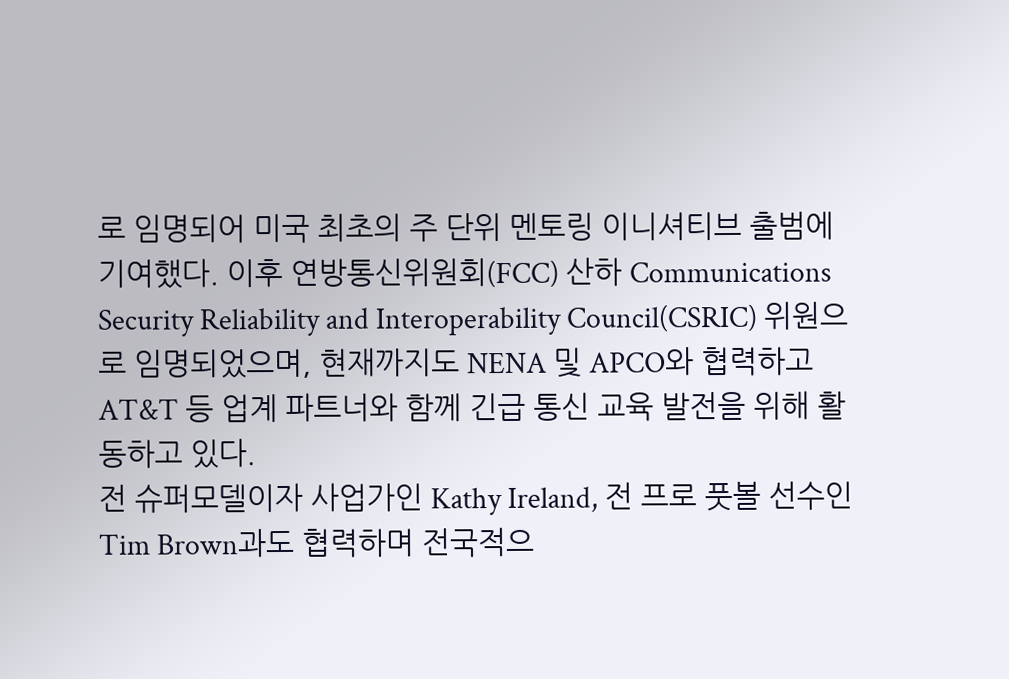로 임명되어 미국 최초의 주 단위 멘토링 이니셔티브 출범에 기여했다. 이후 연방통신위원회(FCC) 산하 Communications Security Reliability and Interoperability Council(CSRIC) 위원으로 임명되었으며, 현재까지도 NENA 및 APCO와 협력하고 AT&T 등 업계 파트너와 함께 긴급 통신 교육 발전을 위해 활동하고 있다.
전 슈퍼모델이자 사업가인 Kathy Ireland, 전 프로 풋볼 선수인 Tim Brown과도 협력하며 전국적으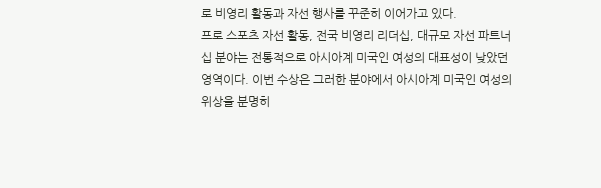로 비영리 활동과 자선 행사를 꾸준히 이어가고 있다.
프로 스포츠 자선 활동, 전국 비영리 리더십, 대규모 자선 파트너십 분야는 전통적으로 아시아계 미국인 여성의 대표성이 낮았던 영역이다. 이번 수상은 그러한 분야에서 아시아계 미국인 여성의 위상을 분명히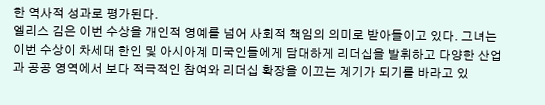한 역사적 성과로 평가된다.
엘리스 김은 이번 수상을 개인적 영예를 넘어 사회적 책임의 의미로 받아들이고 있다. 그녀는 이번 수상이 차세대 한인 및 아시아계 미국인들에게 담대하게 리더십을 발휘하고 다양한 산업과 공공 영역에서 보다 적극적인 참여와 리더십 확장을 이끄는 계기가 되기를 바라고 있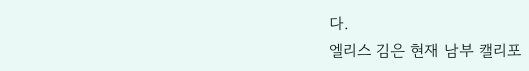다.
엘리스 김은 현재 남부 캘리포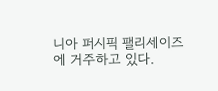니아 퍼시픽 팰리세이즈에 거주하고 있다.